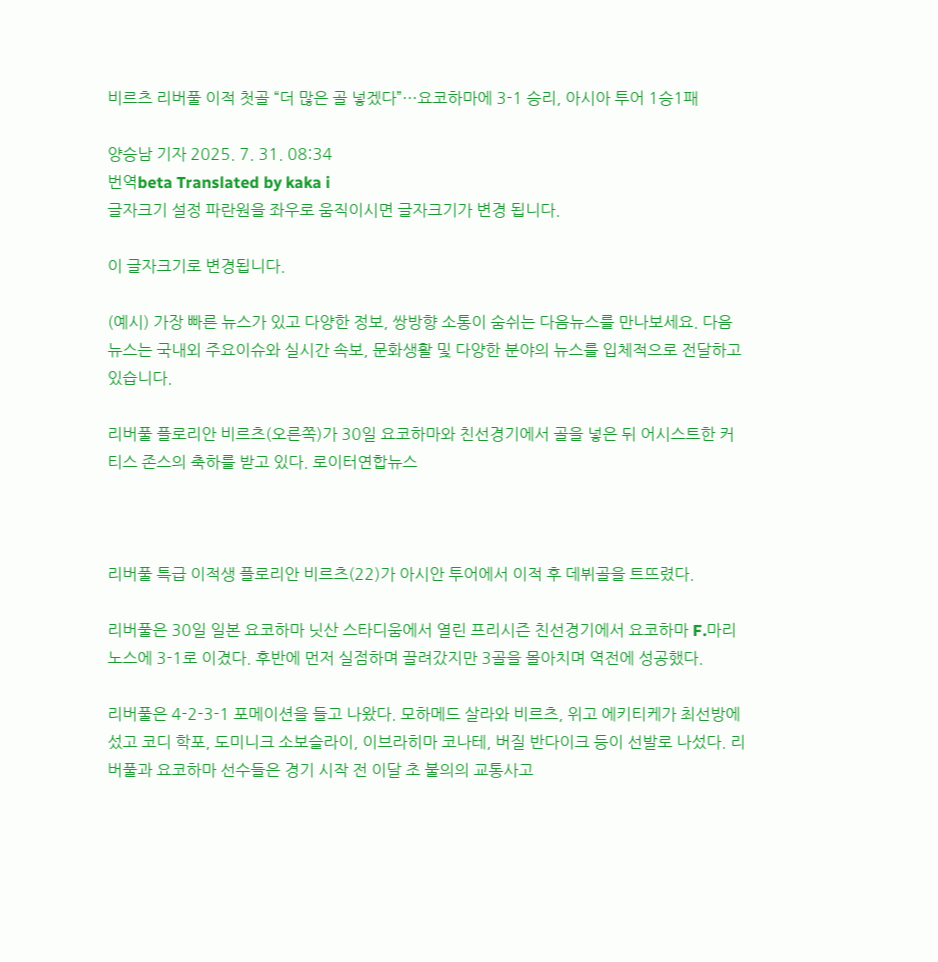비르츠 리버풀 이적 첫골 “더 많은 골 넣겠다”···요코하마에 3-1 승리, 아시아 투어 1승1패

양승남 기자 2025. 7. 31. 08:34
번역beta Translated by kaka i
글자크기 설정 파란원을 좌우로 움직이시면 글자크기가 변경 됩니다.

이 글자크기로 변경됩니다.

(예시) 가장 빠른 뉴스가 있고 다양한 정보, 쌍방향 소통이 숨쉬는 다음뉴스를 만나보세요. 다음뉴스는 국내외 주요이슈와 실시간 속보, 문화생활 및 다양한 분야의 뉴스를 입체적으로 전달하고 있습니다.

리버풀 플로리안 비르츠(오른쪽)가 30일 요코하마와 친선경기에서 골을 넣은 뒤 어시스트한 커티스 존스의 축하를 받고 있다. 로이터연합뉴스



리버풀 특급 이적생 플로리안 비르츠(22)가 아시안 투어에서 이적 후 데뷔골을 트뜨렸다.

리버풀은 30일 일본 요코하마 닛산 스타디움에서 열린 프리시즌 친선경기에서 요코하마 F.마리노스에 3-1로 이겼다. 후반에 먼저 실점하며 끌려갔지만 3골을 몰아치며 역전에 성공했다.

리버풀은 4-2-3-1 포메이션을 들고 나왔다. 모하메드 살라와 비르츠, 위고 에키티케가 최선방에 섰고 코디 학포, 도미니크 소보슬라이, 이브라히마 코나테, 버질 반다이크 등이 선발로 나섰다. 리버풀과 요코하마 선수들은 경기 시작 전 이달 초 불의의 교통사고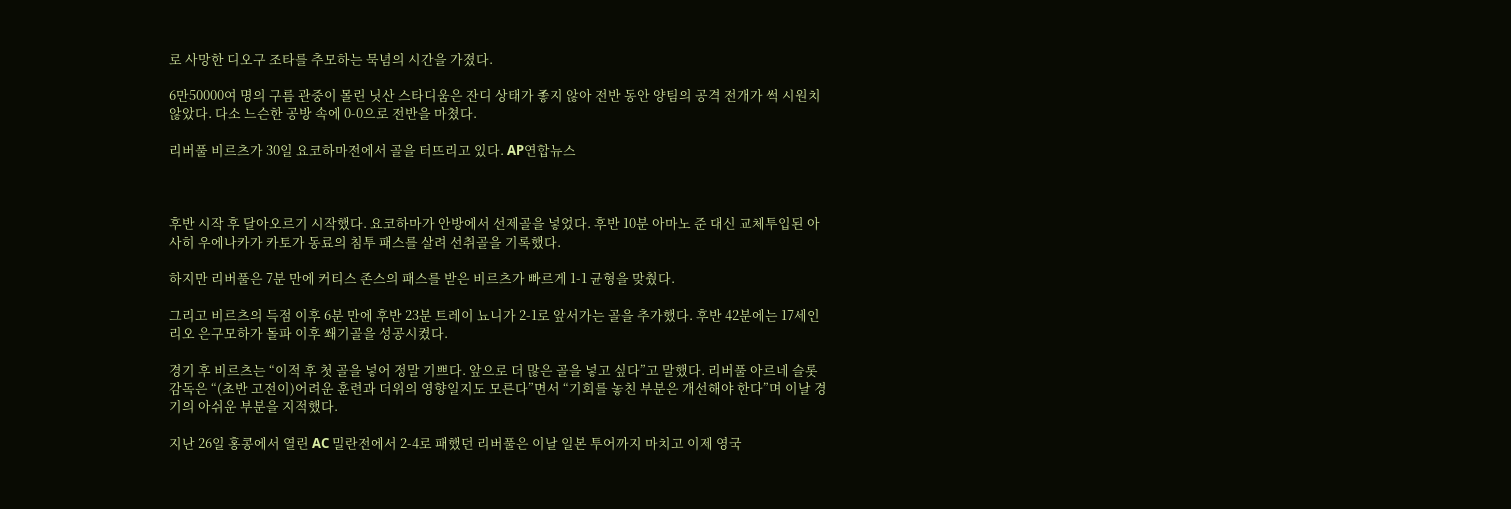로 사망한 디오구 조타를 추모하는 묵념의 시간을 가졌다.

6만50000여 명의 구름 관중이 몰린 닛산 스타디움은 잔디 상태가 좋지 않아 전반 동안 양팀의 공격 전개가 썩 시원치 않았다. 다소 느슨한 공방 속에 0-0으로 전반을 마쳤다.

리버풀 비르츠가 30일 요코하마전에서 골을 터뜨리고 있다. AP연합뉴스



후반 시작 후 달아오르기 시작했다. 요코하마가 안방에서 선제골을 넣었다. 후반 10분 아마노 준 대신 교체투입된 아사히 우에나카가 카토가 동료의 침투 패스를 살려 선취골을 기록했다.

하지만 리버풀은 7분 만에 커티스 존스의 패스를 받은 비르츠가 빠르게 1-1 균형을 맞췄다.

그리고 비르츠의 득점 이후 6분 만에 후반 23분 트레이 뇨니가 2-1로 앞서가는 골을 추가했다. 후반 42분에는 17세인 리오 은구모하가 돌파 이후 쐐기골을 성공시켰다.

경기 후 비르츠는 “이적 후 첫 골을 넣어 정말 기쁘다. 앞으로 더 많은 골을 넣고 싶다”고 말했다. 리버풀 아르네 슬롯 감독은 “(초반 고전이)어려운 훈련과 더위의 영향일지도 모른다”면서 “기회를 놓친 부분은 개선해야 한다”며 이날 경기의 아쉬운 부분을 지적했다.

지난 26일 홍콩에서 열린 AC 밀란전에서 2-4로 패했던 리버풀은 이날 일본 투어까지 마치고 이제 영국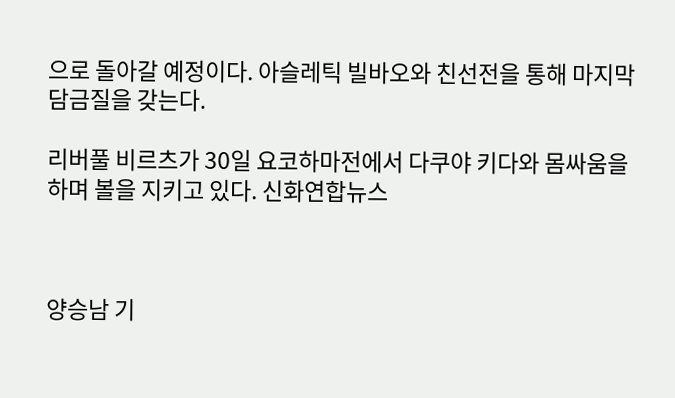으로 돌아갈 예정이다. 아슬레틱 빌바오와 친선전을 통해 마지막 담금질을 갖는다.

리버풀 비르츠가 30일 요코하마전에서 다쿠야 키다와 몸싸움을 하며 볼을 지키고 있다. 신화연합뉴스



양승남 기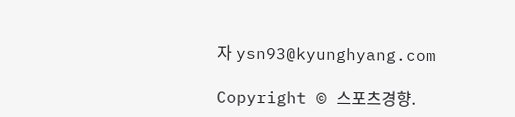자 ysn93@kyunghyang.com

Copyright © 스포츠경향.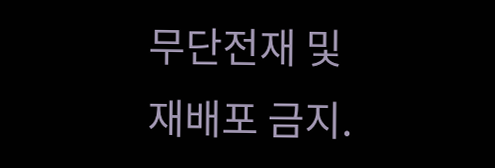무단전재 및 재배포 금지.